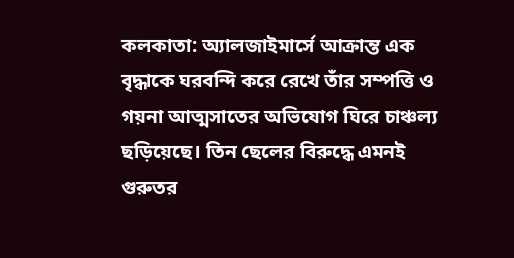কলকাতা: অ্যালজাইমার্সে আক্রান্ত এক বৃদ্ধাকে ঘরবন্দি করে রেখে তাঁর সম্পত্তি ও গয়না আত্মসাতের অভিযোগ ঘিরে চাঞ্চল্য ছড়িয়েছে। তিন ছেলের বিরুদ্ধে এমনই গুরুতর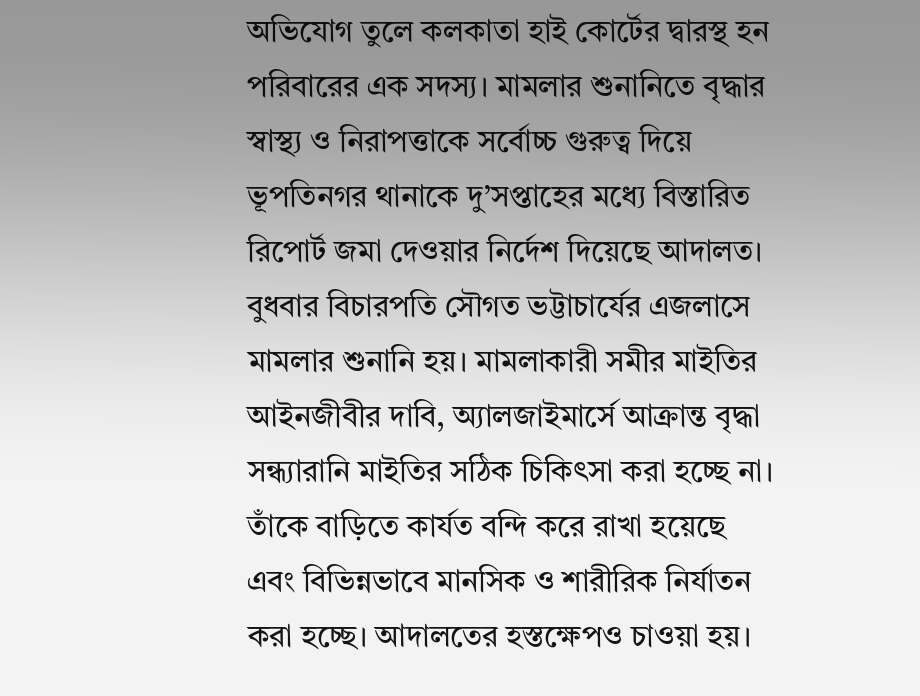অভিযোগ তুলে কলকাতা হাই কোর্টের দ্বারস্থ হন পরিবারের এক সদস্য। মামলার শুনানিতে বৃদ্ধার স্বাস্থ্য ও নিরাপত্তাকে সর্বোচ্চ গুরুত্ব দিয়ে ভূপতিনগর থানাকে দু’সপ্তাহের মধ্যে বিস্তারিত রিপোর্ট জমা দেওয়ার নির্দেশ দিয়েছে আদালত।
বুধবার বিচারপতি সৌগত ভট্টাচার্যের এজলাসে মামলার শুনানি হয়। মামলাকারী সমীর মাইতির আইনজীবীর দাবি, অ্যালজাইমার্সে আক্রান্ত বৃদ্ধা সন্ধ্যারানি মাইতির সঠিক চিকিৎসা করা হচ্ছে না। তাঁকে বাড়িতে কার্যত বন্দি করে রাখা হয়েছে এবং বিভিন্নভাবে মানসিক ও শারীরিক নির্যাতন করা হচ্ছে। আদালতের হস্তক্ষেপও চাওয়া হয়।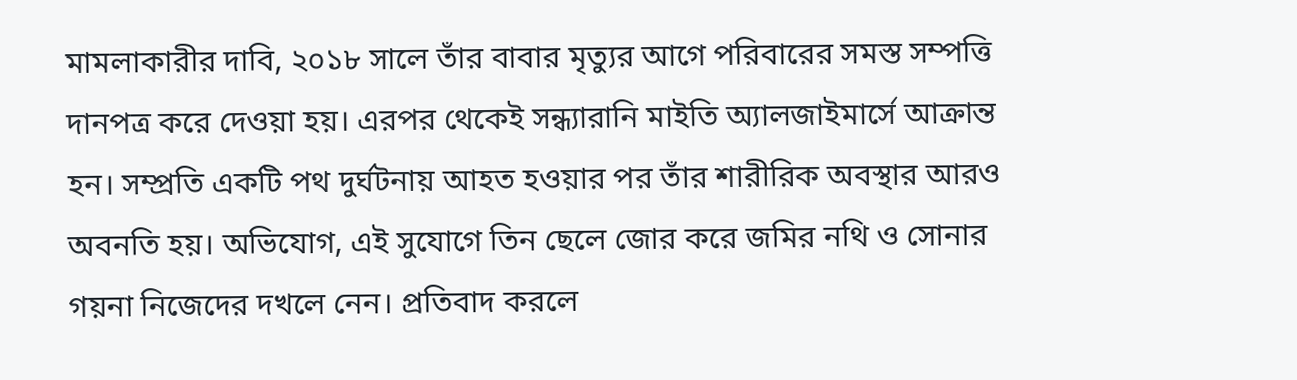মামলাকারীর দাবি, ২০১৮ সালে তাঁর বাবার মৃত্যুর আগে পরিবারের সমস্ত সম্পত্তি দানপত্র করে দেওয়া হয়। এরপর থেকেই সন্ধ্যারানি মাইতি অ্যালজাইমার্সে আক্রান্ত হন। সম্প্রতি একটি পথ দুর্ঘটনায় আহত হওয়ার পর তাঁর শারীরিক অবস্থার আরও অবনতি হয়। অভিযোগ, এই সুযোগে তিন ছেলে জোর করে জমির নথি ও সোনার গয়না নিজেদের দখলে নেন। প্রতিবাদ করলে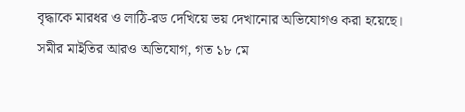বৃদ্ধাকে মারধর ও লাঠি-রড দেখিয়ে ভয় দেখানোর অভিযোগও করা হয়েছে।
সমীর মাইতির আরও অভিযোগ, গত ১৮ মে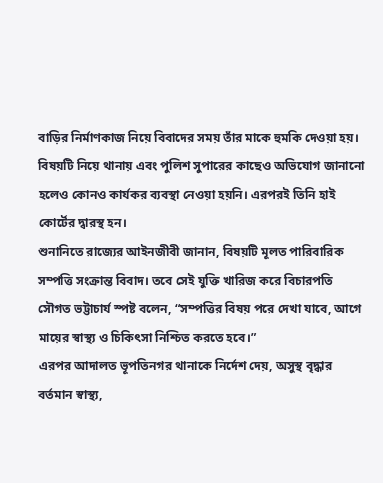বাড়ির নির্মাণকাজ নিয়ে বিবাদের সময় তাঁর মাকে হুমকি দেওয়া হয়। বিষয়টি নিয়ে থানায় এবং পুলিশ সুপারের কাছেও অভিযোগ জানানো হলেও কোনও কার্যকর ব্যবস্থা নেওয়া হয়নি। এরপরই তিনি হাই কোর্টের দ্বারস্থ হন।
শুনানিতে রাজ্যের আইনজীবী জানান, বিষয়টি মূলত পারিবারিক সম্পত্তি সংক্রান্ত বিবাদ। তবে সেই যুক্তি খারিজ করে বিচারপতি সৌগত ভট্টাচার্য স্পষ্ট বলেন, “সম্পত্তির বিষয় পরে দেখা যাবে, আগে মায়ের স্বাস্থ্য ও চিকিৎসা নিশ্চিত করতে হবে।”
এরপর আদালত ভূপতিনগর থানাকে নির্দেশ দেয়, অসুস্থ বৃদ্ধার বর্তমান স্বাস্থ্য,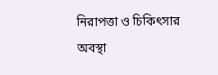নিরাপত্তা ও চিকিৎসার অবস্থা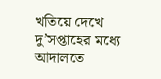খতিয়ে দেখে দু’সপ্তাহের মধ্যে আদালতে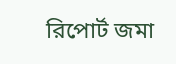রিপোর্ট জমা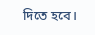দিতে হবে।